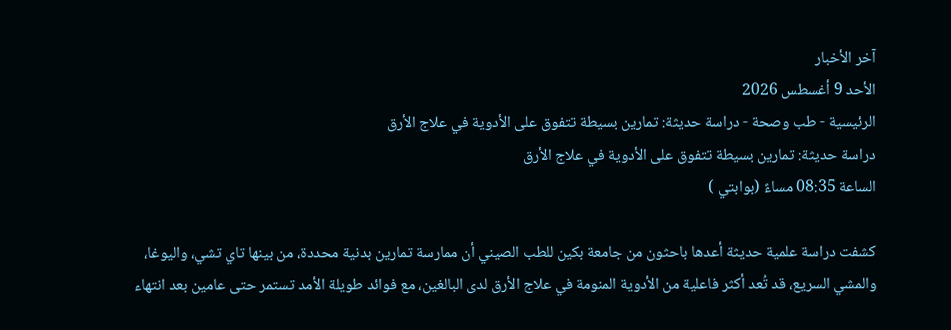آخر الأخبار
الأحد 9 أغسطس 2026
الرئيسية - طب وصحة - دراسة حديثة: تمارين بسيطة تتفوق على الأدوية في علاج الأرق
دراسة حديثة: تمارين بسيطة تتفوق على الأدوية في علاج الأرق
الساعة 08:35 مساءً (بوابتي )

كشفت دراسة علمية حديثة أعدها باحثون من جامعة بكين للطب الصيني أن ممارسة تمارين بدنية محددة، من بينها تاي تشي، واليوغا، والمشي السريع، قد تُعد أكثر فاعلية من الأدوية المنومة في علاج الأرق لدى البالغين، مع فوائد طويلة الأمد تستمر حتى عامين بعد انتهاء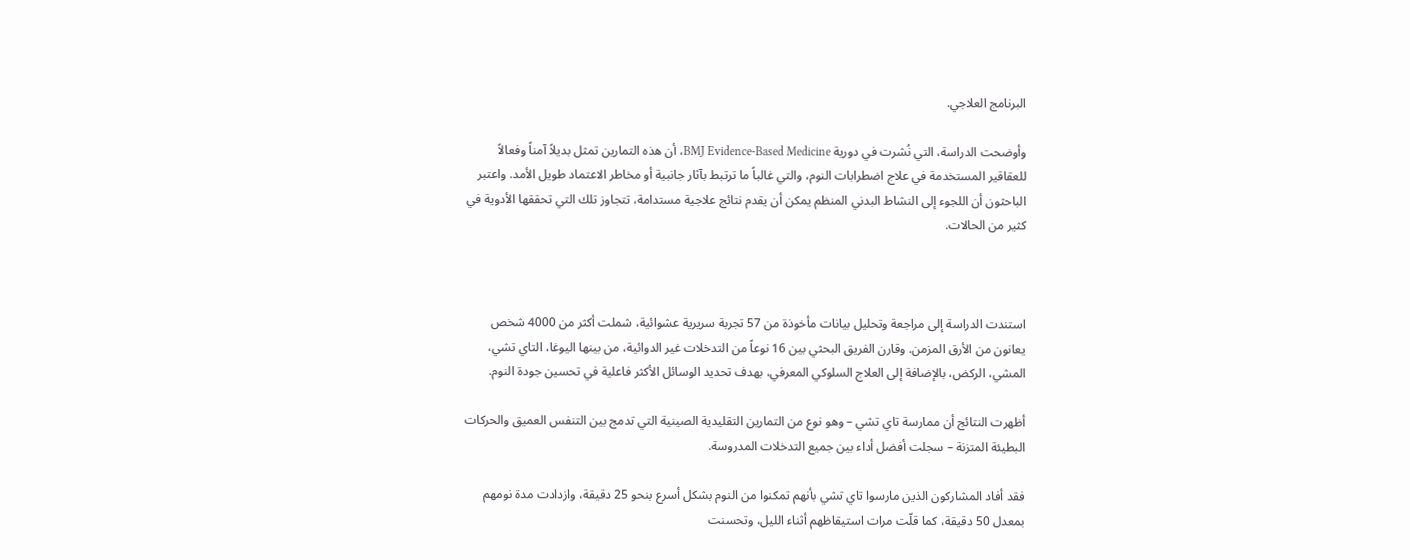البرنامج العلاجي.

وأوضحت الدراسة، التي نُشرت في دورية BMJ Evidence-Based Medicine، أن هذه التمارين تمثل بديلاً آمناً وفعالاً للعقاقير المستخدمة في علاج اضطرابات النوم، والتي غالباً ما ترتبط بآثار جانبية أو مخاطر الاعتماد طويل الأمد. واعتبر الباحثون أن اللجوء إلى النشاط البدني المنظم يمكن أن يقدم نتائج علاجية مستدامة، تتجاوز تلك التي تحققها الأدوية في كثير من الحالات.



استندت الدراسة إلى مراجعة وتحليل بيانات مأخوذة من 57 تجربة سريرية عشوائية، شملت أكثر من 4000 شخص يعانون من الأرق المزمن. وقارن الفريق البحثي بين 16 نوعاً من التدخلات غير الدوائية، من بينها اليوغا، التاي تشي، المشي، الركض، بالإضافة إلى العلاج السلوكي المعرفي، بهدف تحديد الوسائل الأكثر فاعلية في تحسين جودة النوم.

أظهرت النتائج أن ممارسة تاي تشي – وهو نوع من التمارين التقليدية الصينية التي تدمج بين التنفس العميق والحركات البطيئة المتزنة – سجلت أفضل أداء بين جميع التدخلات المدروسة.

فقد أفاد المشاركون الذين مارسوا تاي تشي بأنهم تمكنوا من النوم بشكل أسرع بنحو 25 دقيقة، وازدادت مدة نومهم بمعدل 50 دقيقة، كما قلّت مرات استيقاظهم أثناء الليل، وتحسنت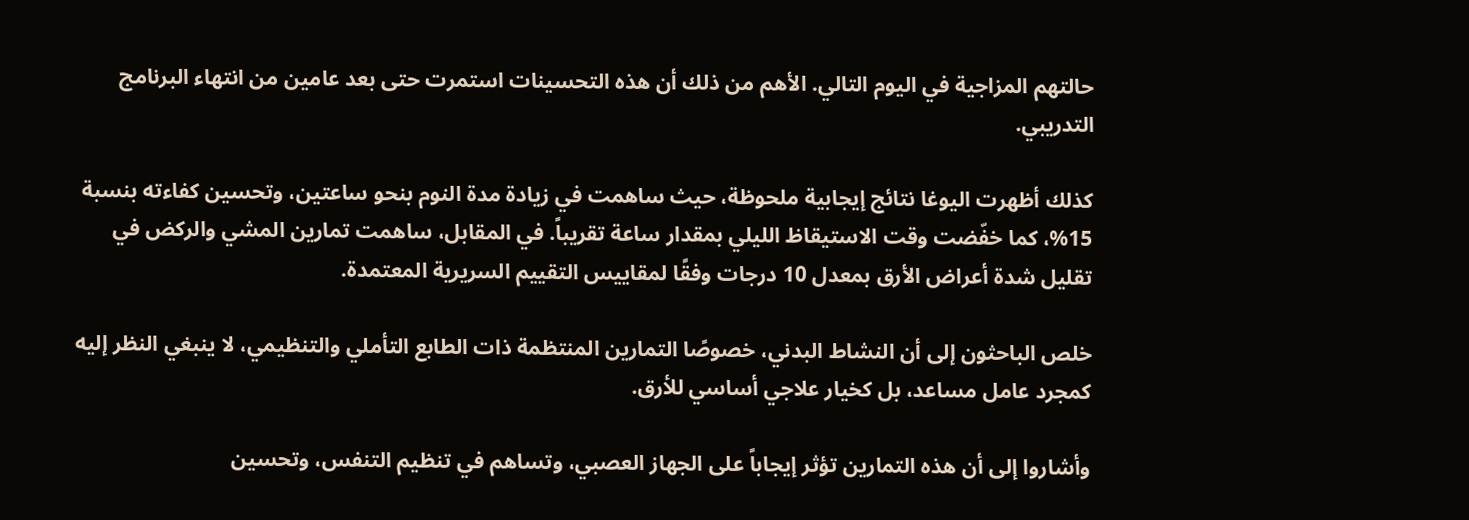حالتهم المزاجية في اليوم التالي. الأهم من ذلك أن هذه التحسينات استمرت حتى بعد عامين من انتهاء البرنامج التدريبي.

كذلك أظهرت اليوغا نتائج إيجابية ملحوظة، حيث ساهمت في زيادة مدة النوم بنحو ساعتين، وتحسين كفاءته بنسبة 15%، كما خفّضت وقت الاستيقاظ الليلي بمقدار ساعة تقريباً. في المقابل، ساهمت تمارين المشي والركض في تقليل شدة أعراض الأرق بمعدل 10 درجات وفقًا لمقاييس التقييم السريرية المعتمدة.

خلص الباحثون إلى أن النشاط البدني، خصوصًا التمارين المنتظمة ذات الطابع التأملي والتنظيمي، لا ينبغي النظر إليه كمجرد عامل مساعد، بل كخيار علاجي أساسي للأرق.

وأشاروا إلى أن هذه التمارين تؤثر إيجاباً على الجهاز العصبي، وتساهم في تنظيم التنفس، وتحسين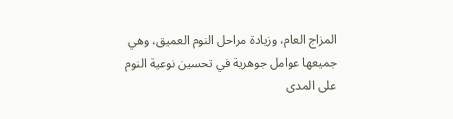المزاج العام، وزيادة مراحل النوم العميق، وهي جميعها عوامل جوهرية في تحسين نوعية النوم على المدى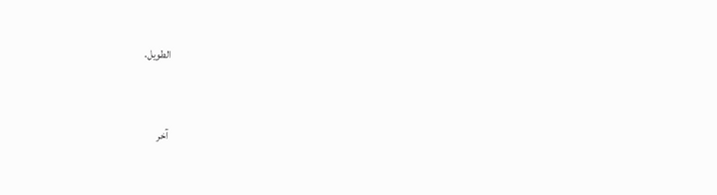الطويل.


آخر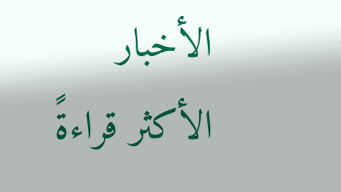الأخبار
الأكثر قراءةً